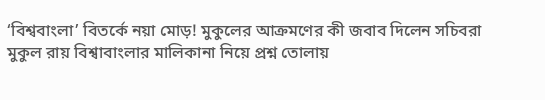‘বিশ্ববাংলা’ বিতর্কে নয়া মোড়! মুকুলের আক্রমণের কী জবাব দিলেন সচিবরা
মুকুল রায় বিশ্বাবাংলার মালিকানা নিয়ে প্রশ্ন তোলায়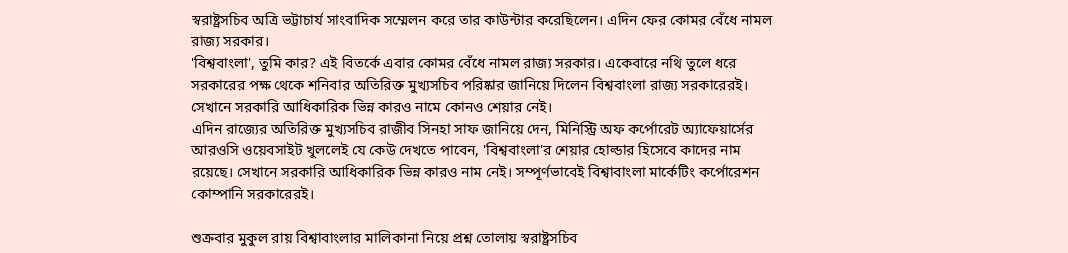স্বরাষ্ট্রসচিব অত্রি ভট্টাচার্য সাংবাদিক সম্মেলন করে তার কাউন্টার করেছিলেন। এদিন ফের কোমর বেঁধে নামল রাজ্য সরকার।
'বিশ্ববাংলা', তুমি কার? এই বিতর্কে এবার কোমর বেঁধে নামল রাজ্য সরকার। একেবারে নথি তুলে ধরে সরকারের পক্ষ থেকে শনিবার অতিরিক্ত মুখ্যসচিব পরিষ্কার জানিয়ে দিলেন বিশ্ববাংলা রাজ্য সরকারেরই। সেখানে সরকারি আধিকারিক ভিন্ন কারও নামে কোনও শেয়ার নেই।
এদিন রাজ্যের অতিরিক্ত মুখ্যসচিব রাজীব সিনহা সাফ জানিয়ে দেন, মিনিস্ট্রি অফ কর্পোরেট অ্যাফেয়ার্সের আরওসি ওয়েবসাইট খুললেই যে কেউ দেখতে পাবেন, 'বিশ্ববাংলা'র শেয়ার হোল্ডার হিসেবে কাদের নাম রয়েছে। সেখানে সরকারি আধিকারিক ভিন্ন কারও নাম নেই। সম্পূর্ণভাবেই বিশ্বাবাংলা মার্কেটিং কর্পোরেশন কোম্পানি সরকারেরই।

শুক্রবার মুকুল রায় বিশ্বাবাংলার মালিকানা নিয়ে প্রশ্ন তোলায় স্বরাষ্ট্রসচিব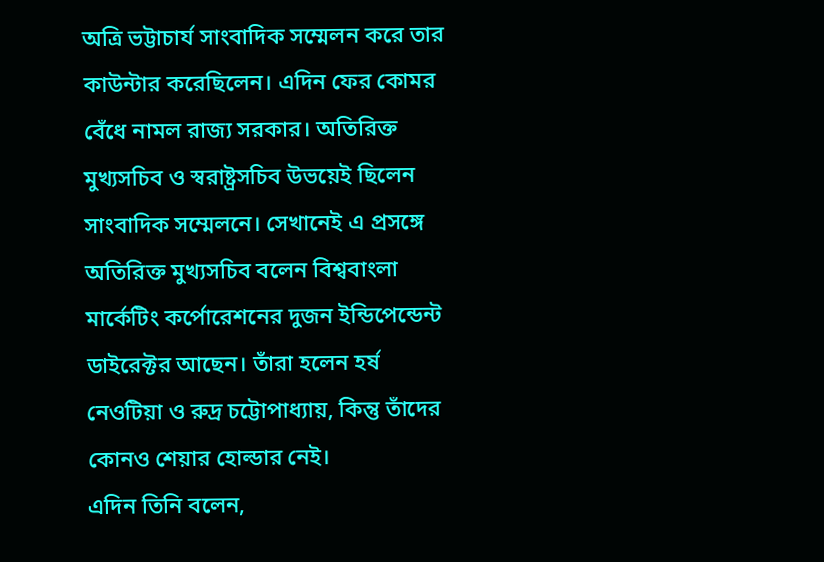অত্রি ভট্টাচার্য সাংবাদিক সম্মেলন করে তার কাউন্টার করেছিলেন। এদিন ফের কোমর বেঁধে নামল রাজ্য সরকার। অতিরিক্ত মুখ্যসচিব ও স্বরাষ্ট্রসচিব উভয়েই ছিলেন সাংবাদিক সম্মেলনে। সেখানেই এ প্রসঙ্গে অতিরিক্ত মুখ্যসচিব বলেন বিশ্ববাংলা মার্কেটিং কর্পোরেশনের দুজন ইন্ডিপেন্ডেন্ট ডাইরেক্টর আছেন। তাঁরা হলেন হর্ষ নেওটিয়া ও রুদ্র চট্টোপাধ্যায়, কিন্তু তাঁদের কোনও শেয়ার হোল্ডার নেই।
এদিন তিনি বলেন,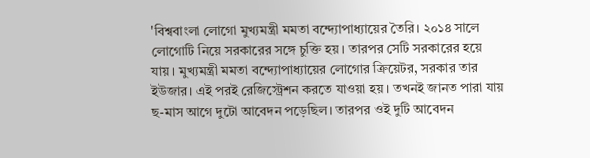'বিশ্ববাংলা লোগো মুখ্যমন্ত্রী মমতা বন্দ্যোপাধ্যায়ের তৈরি। ২০১৪ সালে লোগোটি নিয়ে সরকারের সঙ্গে চুক্তি হয়। তারপর সেটি সরকারের হয়ে যায়। মুখ্যমন্ত্রী মমতা বন্দ্যোপাধ্যায়ের লোগোর ক্রিয়েটর, সরকার তার ইউজার। এই পরই রেজিস্ট্রেশন করতে যাওয়া হয়। তখনই জানত পারা যায় ছ-মাস আগে দুটো আবেদন পড়েছিল। তারপর ওই দুটি আবেদন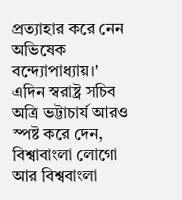প্রত্যাহার করে নেন অভিষেক বন্দ্যোপাধ্যায়।'
এদিন স্বরাষ্ট্র সচিব অত্রি ভট্টাচার্য আরও স্পষ্ট করে দেন, বিশ্বাবাংলা লোগো আর বিশ্ববাংলা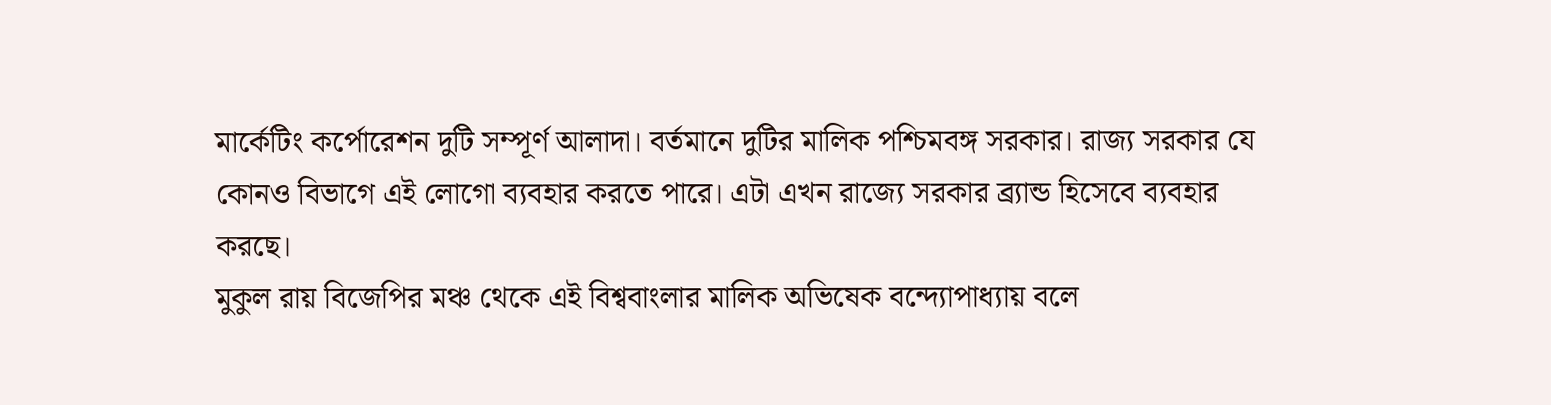মার্কেটিং কর্পোরেশন দুটি সম্পূর্ণ আলাদা। বর্তমানে দুটির মালিক পশ্চিমবঙ্গ সরকার। রাজ্য সরকার যে কোনও বিভাগে এই লোগো ব্যবহার করতে পারে। এটা এখন রাজ্যে সরকার ব্র্যান্ড হিসেবে ব্যবহার করছে।
মুকুল রায় বিজেপির মঞ্চ থেকে এই বিশ্ববাংলার মালিক অভিষেক বন্দ্যোপাধ্যায় বলে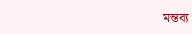মন্তব্য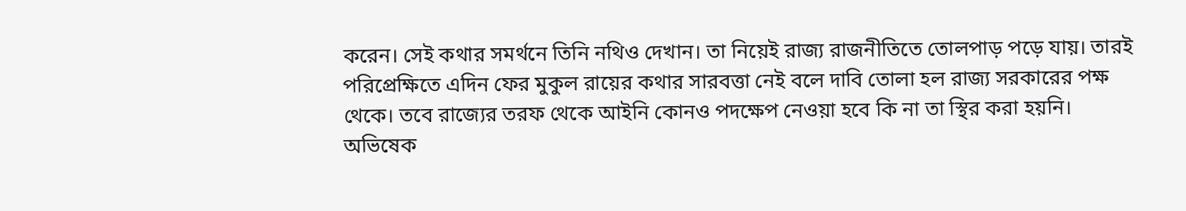করেন। সেই কথার সমর্থনে তিনি নথিও দেখান। তা নিয়েই রাজ্য রাজনীতিতে তোলপাড় পড়ে যায়। তারই পরিপ্রেক্ষিতে এদিন ফের মুকুল রায়ের কথার সারবত্তা নেই বলে দাবি তোলা হল রাজ্য সরকারের পক্ষ থেকে। তবে রাজ্যের তরফ থেকে আইনি কোনও পদক্ষেপ নেওয়া হবে কি না তা স্থির করা হয়নি। অভিষেক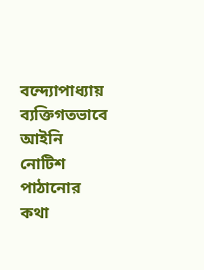বন্দ্যোপাধ্যায় ব্যক্তিগতভাবে আইনি নোটিশ পাঠানোর কথা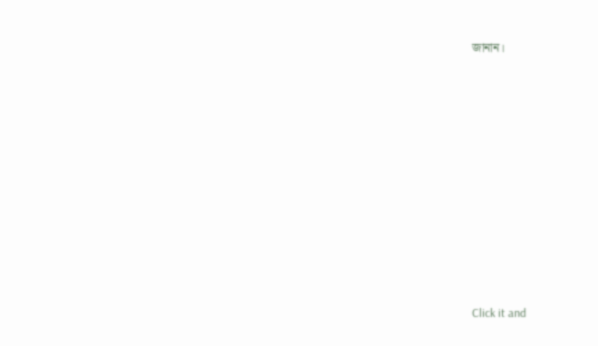জানান।












Click it and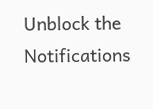Unblock the Notifications